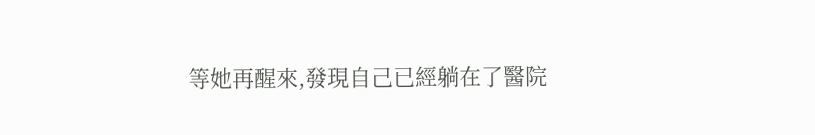等她再醒來,發現自己已經躺在了醫院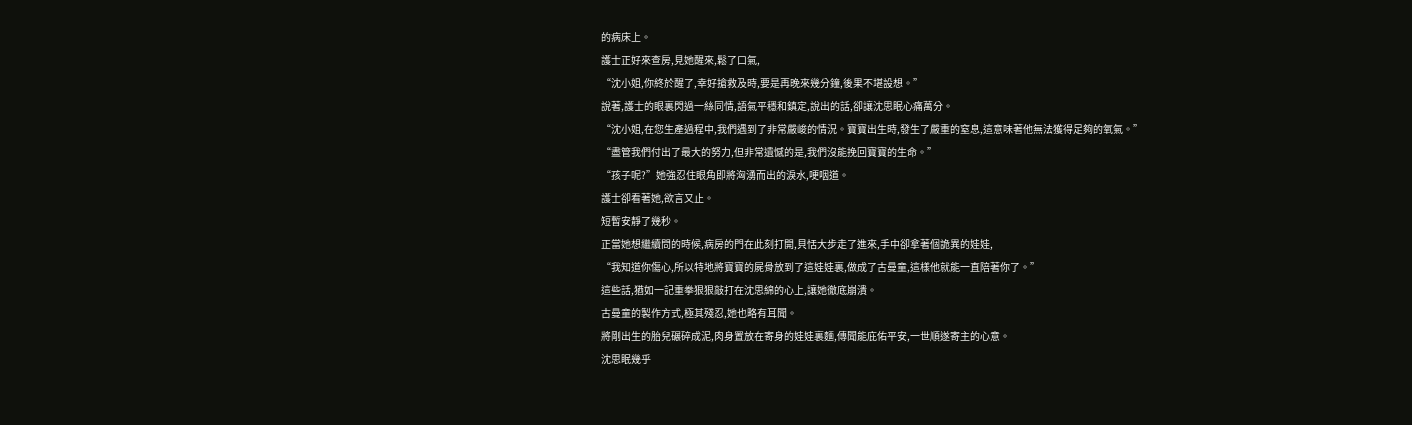的病床上。
護士正好來查房,見她醒來,鬆了口氣,
“沈小姐,你終於醒了,幸好搶救及時,要是再晚來幾分鐘,後果不堪設想。”
說著,護士的眼裏閃過一絲同情,語氣平穩和鎮定,說出的話,卻讓沈思眠心痛萬分。
“沈小姐,在您生產過程中,我們遇到了非常嚴峻的情況。寶寶出生時,發生了嚴重的窒息,這意味著他無法獲得足夠的氧氣。”
“盡管我們付出了最大的努力,但非常遺憾的是,我們沒能挽回寶寶的生命。”
“孩子呢?”她強忍住眼角即將洶湧而出的淚水,哽咽道。
護士卻看著她,欲言又止。
短暫安靜了幾秒。
正當她想繼續問的時候,病房的門在此刻打開,貝恬大步走了進來,手中卻拿著個詭異的娃娃,
“我知道你傷心,所以特地將寶寶的屍骨放到了這娃娃裏,做成了古曼童,這樣他就能一直陪著你了。”
這些話,猶如一記重拳狠狠敲打在沈思綿的心上,讓她徹底崩潰。
古曼童的製作方式,極其殘忍,她也略有耳聞。
將剛出生的胎兒碾碎成泥,肉身置放在寄身的娃娃裏麵,傳聞能庇佑平安,一世順遂寄主的心意。
沈思眠幾乎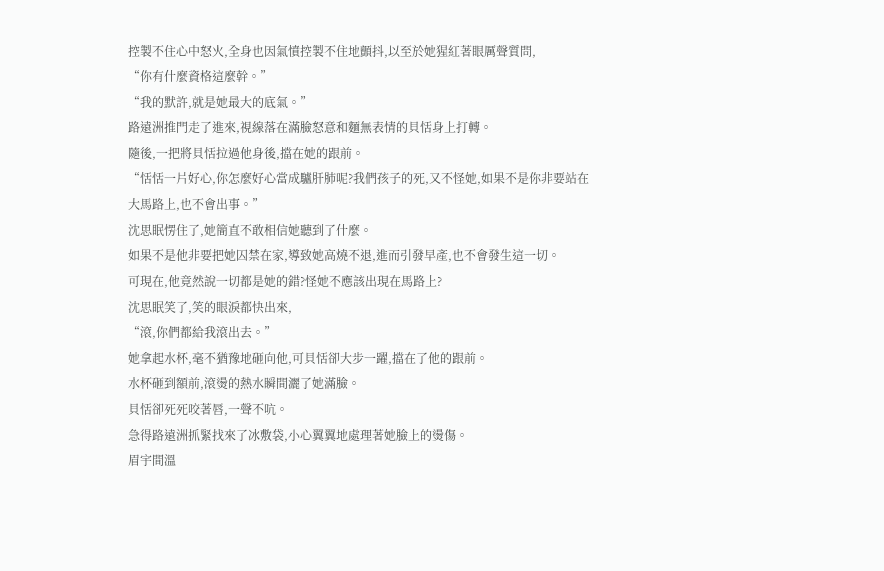控製不住心中怒火,全身也因氣憤控製不住地顫抖,以至於她猩紅著眼厲聲質問,
“你有什麼資格這麼幹。”
“我的默許,就是她最大的底氣。”
路遠洲推門走了進來,視線落在滿臉怒意和麵無表情的貝恬身上打轉。
隨後,一把將貝恬拉過他身後,擋在她的跟前。
“恬恬一片好心,你怎麼好心當成驢肝肺呢?我們孩子的死,又不怪她,如果不是你非要站在大馬路上,也不會出事。”
沈思眠愣住了,她簡直不敢相信她聽到了什麼。
如果不是他非要把她囚禁在家,導致她高燒不退,進而引發早產,也不會發生這一切。
可現在,他竟然說一切都是她的錯?怪她不應該出現在馬路上?
沈思眠笑了,笑的眼淚都快出來,
“滾,你們都給我滾出去。”
她拿起水杯,毫不猶豫地砸向他,可貝恬卻大步一躍,擋在了他的跟前。
水杯砸到額前,滾燙的熱水瞬間灑了她滿臉。
貝恬卻死死咬著唇,一聲不吭。
急得路遠洲抓緊找來了冰敷袋,小心翼翼地處理著她臉上的燙傷。
眉宇間溫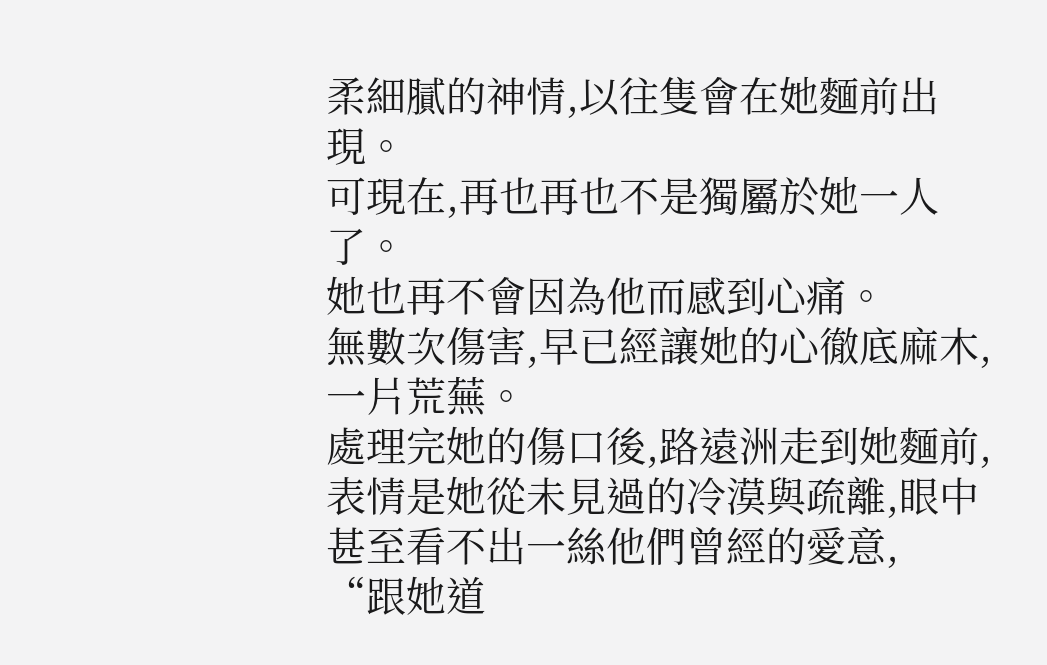柔細膩的神情,以往隻會在她麵前出現。
可現在,再也再也不是獨屬於她一人了。
她也再不會因為他而感到心痛。
無數次傷害,早已經讓她的心徹底麻木,一片荒蕪。
處理完她的傷口後,路遠洲走到她麵前,表情是她從未見過的冷漠與疏離,眼中甚至看不出一絲他們曾經的愛意,
“跟她道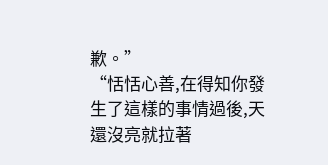歉。”
“恬恬心善,在得知你發生了這樣的事情過後,天還沒亮就拉著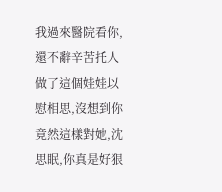我過來醫院看你,還不辭辛苦托人做了這個娃娃以慰相思,沒想到你竟然這樣對她,沈思眠,你真是好狠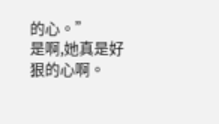的心。”
是啊,她真是好狠的心啊。